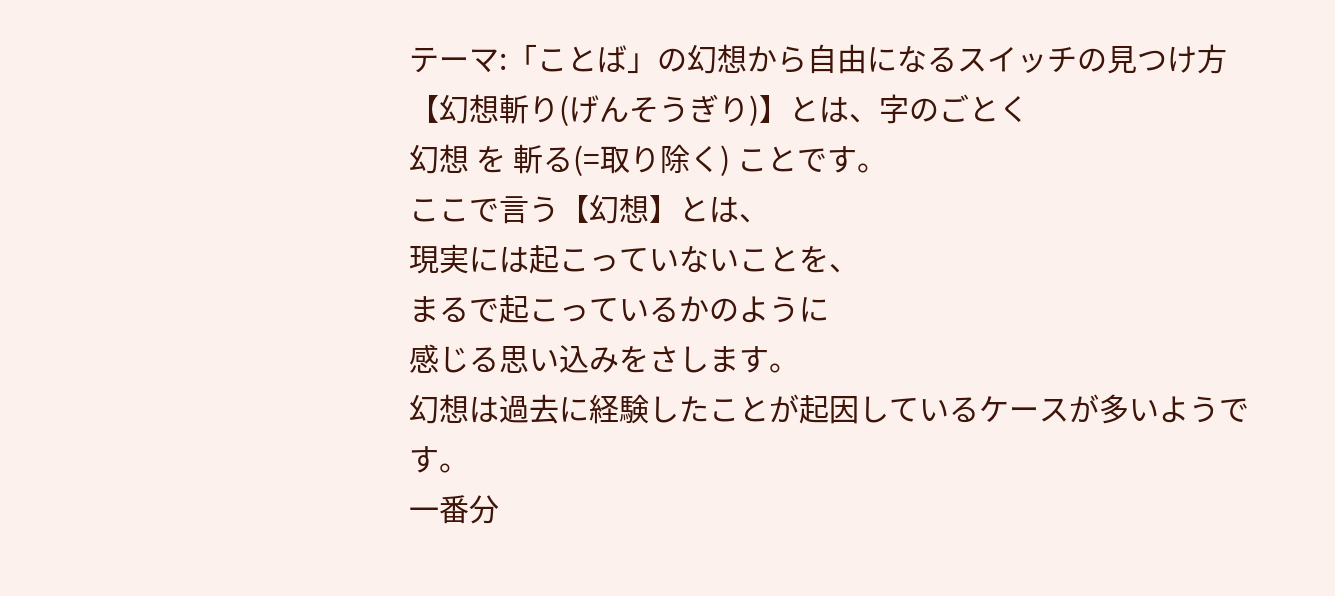テーマ:「ことば」の幻想から自由になるスイッチの見つけ方
【幻想斬り(げんそうぎり)】とは、字のごとく
幻想 を 斬る(=取り除く) ことです。
ここで言う【幻想】とは、
現実には起こっていないことを、
まるで起こっているかのように
感じる思い込みをさします。
幻想は過去に経験したことが起因しているケースが多いようです。
一番分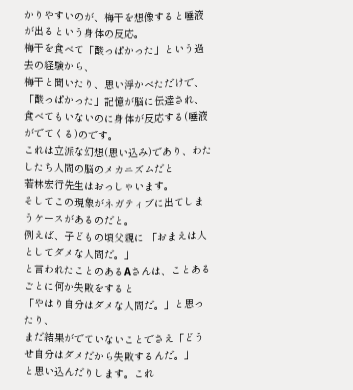かりやすいのが、梅干を想像すると唾液が出るという身体の反応。
梅干を食べて「酸っぱかった」という過去の経験から、
梅干と聞いたり、思い浮かべただけで、「酸っぱかった」記憶が脳に伝達され、
食べてもいないのに身体が反応する(唾液がでてくる)のです。
これは立派な幻想(思い込み)であり、わたしたち人間の脳のメカニズムだと
若林宏行先生はおっしゃいます。
そしてこの現象がネガティブに出てしまうケースがあるのだと。
例えば、子どもの頃父親に 「おまえは人としてダメな人間だ。」
と言われたことのあるAさんは、ことあるごとに何か失敗をすると
「やはり自分はダメな人間だ。」と思ったり、
まだ結果がでていないことでさえ「どうせ自分はダメだから失敗するんだ。」
と思い込んだりします。これ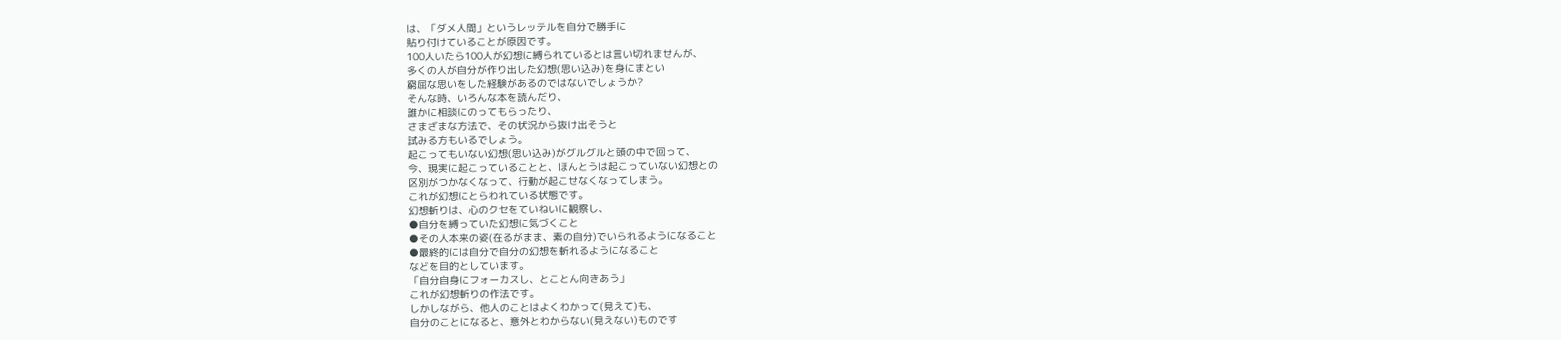は、「ダメ人間」というレッテルを自分で勝手に
貼り付けていることが原因です。
100人いたら100人が幻想に縛られているとは言い切れませんが、
多くの人が自分が作り出した幻想(思い込み)を身にまとい
窮屈な思いをした経験があるのではないでしょうか?
そんな時、いろんな本を読んだり、
誰かに相談にのってもらったり、
さまざまな方法で、その状況から抜け出そうと
試みる方もいるでしょう。
起こってもいない幻想(思い込み)がグルグルと頭の中で回って、
今、現実に起こっていることと、ほんとうは起こっていない幻想との
区別がつかなくなって、行動が起こせなくなってしまう。
これが幻想にとらわれている状態です。
幻想斬りは、心のクセをていねいに観察し、
●自分を縛っていた幻想に気づくこと
●その人本来の姿(在るがまま、素の自分)でいられるようになること
●最終的には自分で自分の幻想を斬れるようになること
などを目的としています。
「自分自身にフォーカスし、とことん向きあう」
これが幻想斬りの作法です。
しかしながら、他人のことはよくわかって(見えて)も、
自分のことになると、意外とわからない(見えない)ものです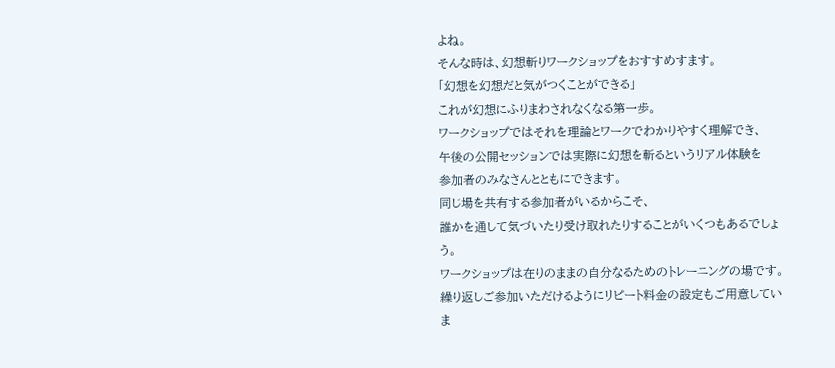よね。
そんな時は、幻想斬りワークショップをおすすめすます。
「幻想を幻想だと気がつくことができる」
これが幻想にふりまわされなくなる第一歩。
ワークショップではそれを理論とワークでわかりやすく理解でき、
午後の公開セッションでは実際に幻想を斬るというリアル体験を
参加者のみなさんとともにできます。
同じ場を共有する参加者がいるからこそ、
誰かを通して気づいたり受け取れたりすることがいくつもあるでしょう。
ワークショップは在りのままの自分なるためのトレーニングの場です。
繰り返しご参加いただけるようにリピート料金の設定もご用意していま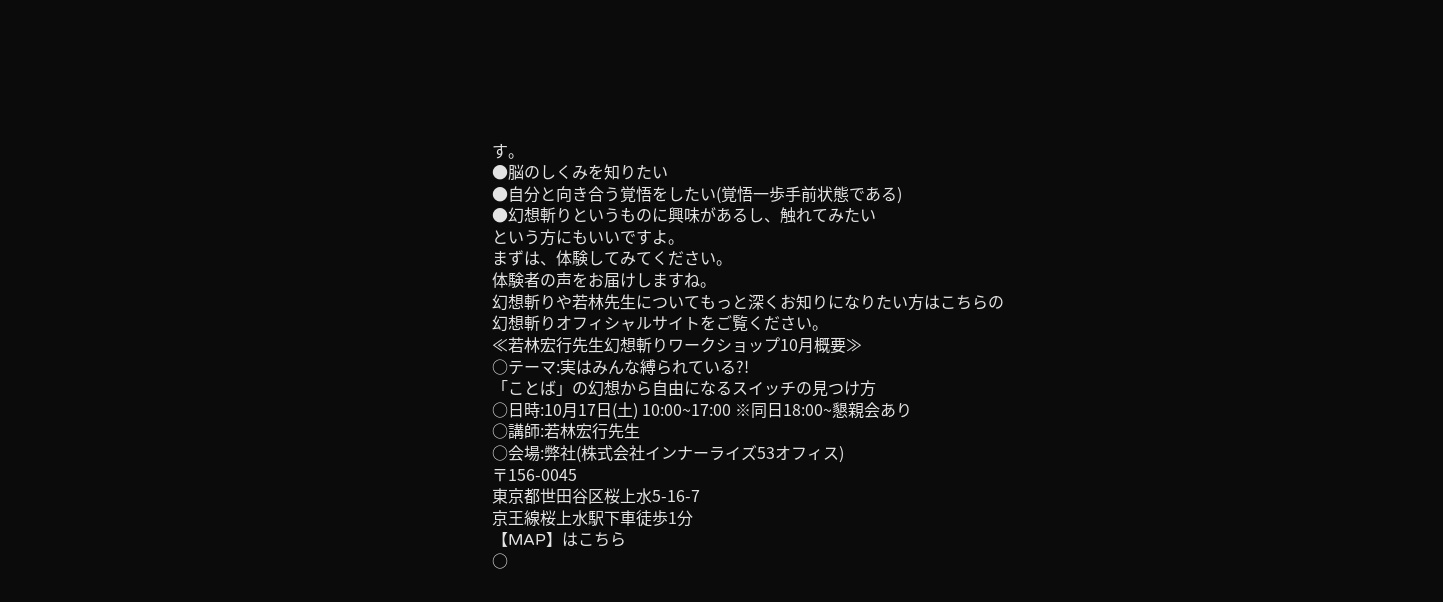す。
●脳のしくみを知りたい
●自分と向き合う覚悟をしたい(覚悟一歩手前状態である)
●幻想斬りというものに興味があるし、触れてみたい
という方にもいいですよ。
まずは、体験してみてください。
体験者の声をお届けしますね。
幻想斬りや若林先生についてもっと深くお知りになりたい方はこちらの
幻想斬りオフィシャルサイトをご覧ください。
≪若林宏行先生幻想斬りワークショップ10月概要≫
○テーマ:実はみんな縛られている?!
「ことば」の幻想から自由になるスイッチの見つけ方
○日時:10月17日(土) 10:00~17:00 ※同日18:00~懇親会あり
○講師:若林宏行先生
○会場:弊社(株式会社インナーライズ53オフィス)
〒156-0045
東京都世田谷区桜上水5-16-7
京王線桜上水駅下車徒歩1分
【MAP】はこちら
○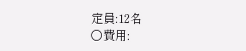定員:12名
○費用: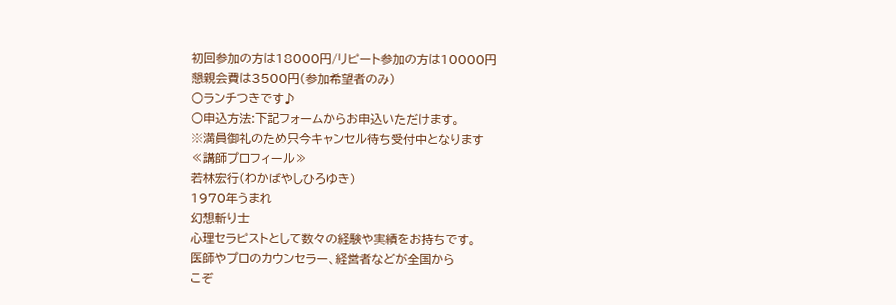初回参加の方は18000円/リピート参加の方は10000円
懇親会費は3500円(参加希望者のみ)
○ランチつきです♪
○申込方法:下記フォームからお申込いただけます。
※満員御礼のため只今キャンセル待ち受付中となります
≪講師プロフィール≫
若林宏行(わかばやしひろゆき)
1970年うまれ
幻想斬り士
心理セラピストとして数々の経験や実績をお持ちです。
医師やプロのカウンセラー、経営者などが全国から
こぞ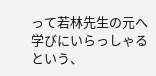って若林先生の元へ学びにいらっしゃるという、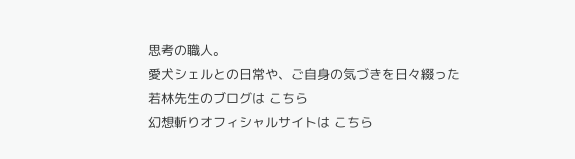思考の職人。
愛犬シェルとの日常や、ご自身の気づきを日々綴った
若林先生のブログは こちら
幻想斬りオフィシャルサイトは こちら